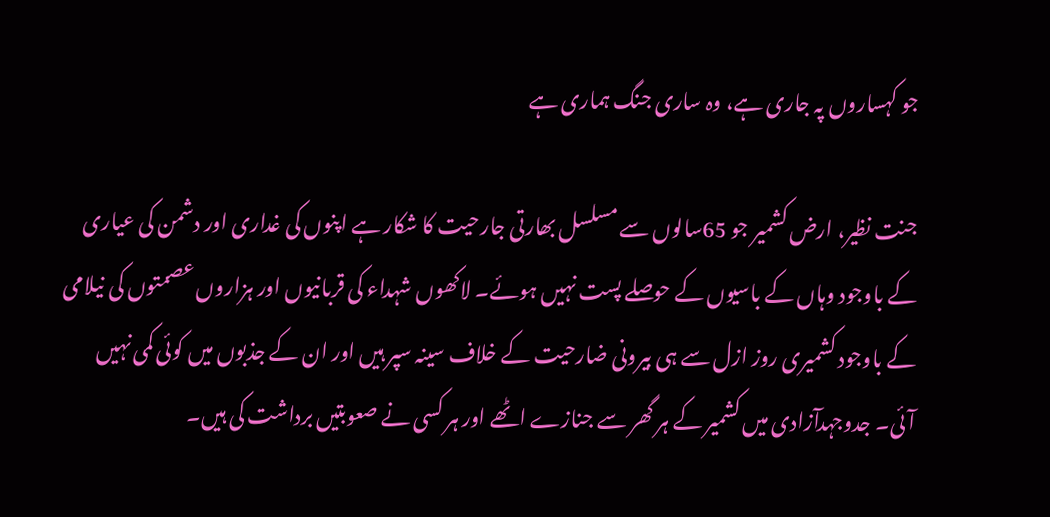جو کہساروں پہ جاری ہے، وہ ساری جنگ ہماری ہے

جنت نظیر، ارض کشمیر جو 65سالوں سے مسلسل بھارتی جارحیت کا شکار ہے اپنوں کی غداری اور دشمن کی عیاری کے باوجود وہاں کے باسیوں کے حوصلے پست نہیں ہوئے۔ لاکھوں شہداء کی قربانیوں اور ہزاروں عصمتوں کی نیلامی کے باوجود کشمیری روز ازل سے ہی بیرونی ضارحیت کے خلاف سینہ سپر ہیں اور ان کے جذبوں میں کوئی کمی نہیں آئی۔ جدوجہدآزادی میں کشمیر کے ہر گھر سے جنازے اٹھے اور ہر کسی نے صعوبتیں برداشت کی ہیں۔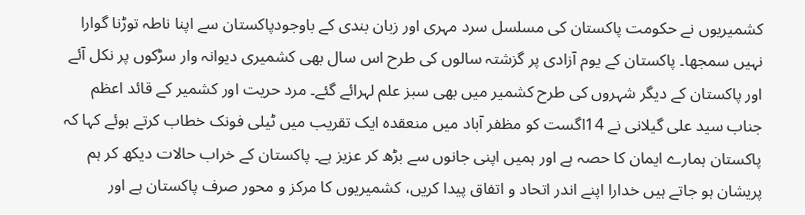کشمیریوں نے حکومت پاکستان کی مسلسل سرد مہری اور زبان بندی کے باوجودپاکستان سے اپنا ناطہ توڑنا گوارا نہیں سمجھا۔ پاکستان کے یوم آزادی پر گزشتہ سالوں کی طرح اس سال بھی کشمیری دیوانہ وار سڑکوں پر نکل آئے اور پاکستان کے دیگر شہروں کی طرح کشمیر میں بھی سبز علم لہرائے گئے۔ مرد حریت اور کشمیر کے قائد اعظم جناب سید علی گیلانی نے 14اگست کو مظفر آباد میں منعقدہ ایک تقریب میں ٹیلی فونک خطاب کرتے ہوئے کہا کہ پاکستان ہمارے ایمان کا حصہ ہے اور ہمیں اپنی جانوں سے بڑھ کر عزیز ہے۔ پاکستان کے خراب حالات دیکھ کر ہم پریشان ہو جاتے ہیں خدارا اپنے اندر اتحاد و اتفاق پیدا کریں، کشمیریوں کا مرکز و محور صرف پاکستان ہے اور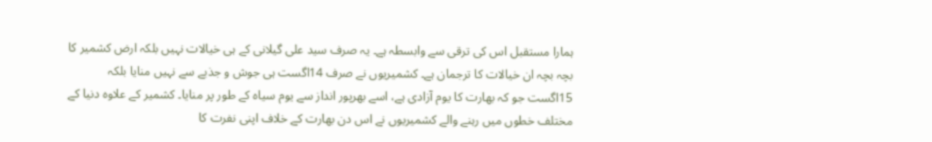ہمارا مستقبل اس کی ترقی سے وابسطہ ہے۔ یہ صرف سید علی گیلانی کے ہی خیالات نہیں بلکہ ارض کشمیر کا بچہ بچہ ان خیالات کا ترجمان ہے۔ کشمیریوں نے صرف 14اگست ہی جوش و جذبے سے نہیں منایا بلکہ 15اگست جو کہ بھارت کا یوم آزادی ہے، اسے بھرپور انداز سے یوم سیاہ کے طور پر منایا۔ کشمیر کے علاوہ دنیا کے مختلف خطوں میں رہنے والے کشمیریوں نے اس دن بھارت کے خلاف اپنی نفرت کا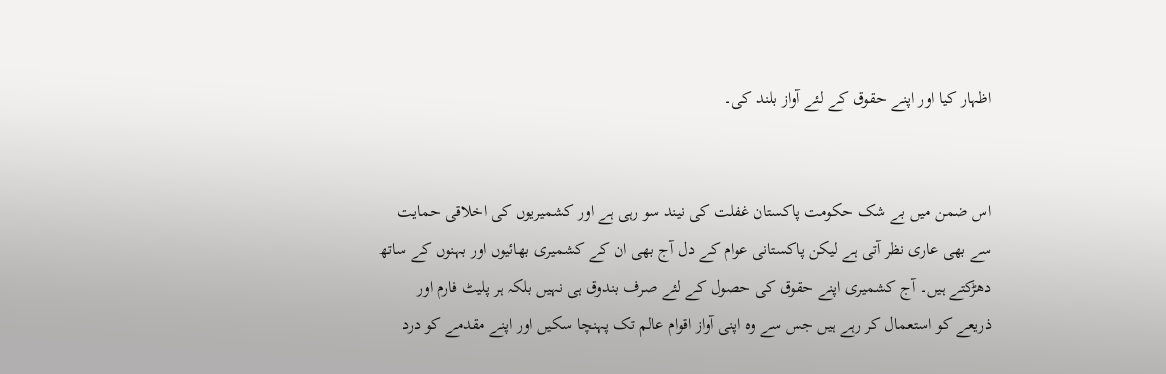اظہار کیا اور اپنے حقوق کے لئے آواز بلند کی۔


اس ضمن میں بے شک حکومت پاکستان غفلت کی نیند سو رہی ہے اور کشمیریوں کی اخلاقی حمایت سے بھی عاری نظر آتی ہے لیکن پاکستانی عوام کے دل آج بھی ان کے کشمیری بھائیوں اور بہنوں کے ساتھ دھڑکتے ہیں۔ آج کشمیری اپنے حقوق کی حصول کے لئے صرف بندوق ہی نہیں بلکہ ہر پلیٹ فارم اور ذریعے کو استعمال کر رہے ہیں جس سے وہ اپنی آواز اقوام عالم تک پہنچا سکیں اور اپنے مقدمے کو درد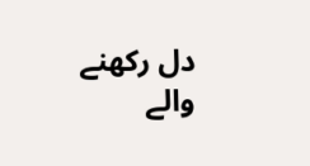دل رکھنے والے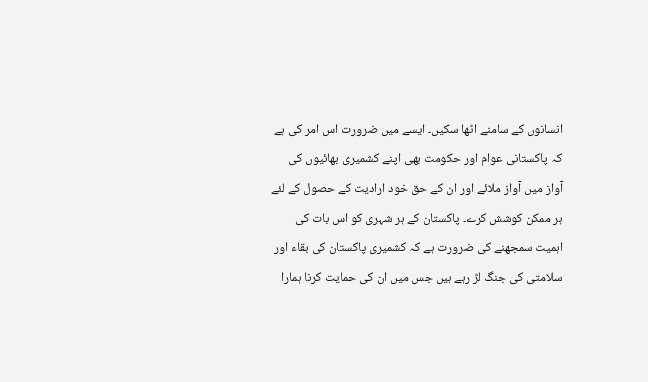انسانوں کے سامنے اٹھا سکیں۔ ایسے میں ضرورت اس امر کی ہے کہ پاکستانی عوام اور حکومت بھی اپنے کشمیری بھائیوں کی آواز میں آواز ملائے اور ان کے حق خود ارادیت کے حصول کے لئے ہر ممکن کوشش کرے۔ پاکستان کے ہر شہری کو اس بات کی اہمیت سمجھنے کی ضرورت ہے کہ کشمیری پاکستان کی بقاء اور سلامتی کی جنگ لڑ رہے ہیں جس میں ان کی حمایت کرنا ہمارا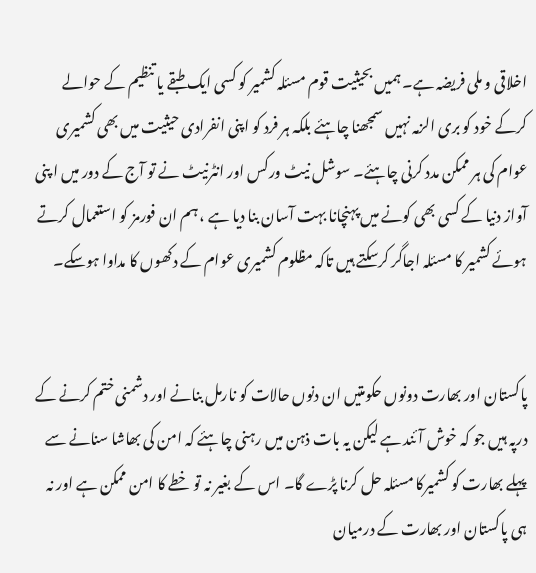اخلاقی و ملی فریضہ ہے۔ ہمیں بحیثیت قوم مسئلہ کشمیر کو کسی ایک طبقے یا تنظیم کے حوالے کرکے خود کو بری الزمہ نہیں سمجھنا چاہئے بلکہ ہر فرد کو اپنی انفرادی حیثیت میں بھی کشمیری عوام کی ہر ممکن مدد کرنی چاہئے۔ سوشل نیٹ ورکس اور انٹرنیٹ نے تو آج کے دور میں ا پنی آواز دنیا کے کسی بھی کونے میں پہنچانا بہت آسان بنا دیا ہے ، ہم ان فورمز کو استعمال کرتے ہوئے کشمیر کا مسئلہ اجاگر کرسکتے ہیں تاکہ مظلوم کشمیری عوام کے دکھوں کا مداوا ہوسکے۔


پاکستان اور بھارت دونوں حکومتیں ان دنوں حالات کو نارمل بنانے اور دشمنی ختم کرنے کے درپہ ہیں جو کہ خوش آئند ہے لیکن یہ بات ذہن میں رہنی چاہئے کہ امن کی بھاشا سنانے سے پہلے بھارت کو کشمیرکا مسئلہ حل کرنا پڑے گا۔ اس کے بغیر نہ تو خطے کا امن ممکن ہے اور نہ ہی پاکستان اور بھارت کے درمیان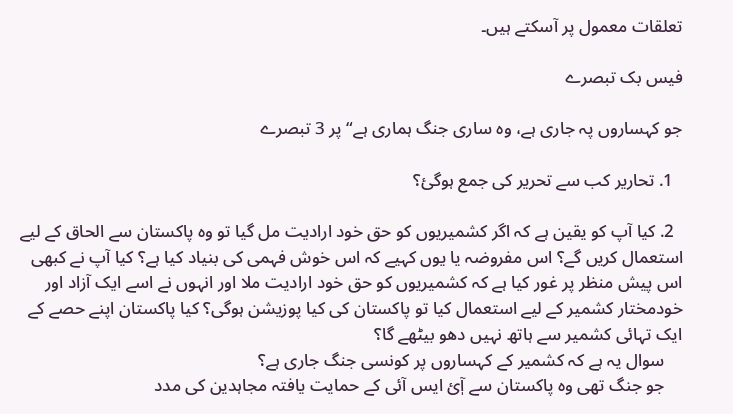تعلقات معمول پر آسکتے ہیں۔

فیس بک تبصرے

جو کہساروں پہ جاری ہے، وہ ساری جنگ ہماری ہے“ پر 3 تبصرے

  1. تحاریر کب سے تحریر کی جمع ہوگئ؟

  2. کیا آپ کو یقین ہے کہ اگر کشمیریوں کو حق خود ارادیت مل گیا تو وہ پاکستان سے الحاق کے لیے استعمال کریں گے؟ اس مفروضہ یا یوں کہیے کہ اس خوش فہمی کی بنیاد کیا ہے؟ کیا آپ نے کبھی اس پیش منظر پر غور کیا ہے کہ کشمیریوں کو حق خود ارادیت ملا اور انہوں نے اسے ایک آزاد اور خودمختار کشمیر کے لیے استعمال کیا تو پاکستان کی کیا پوزیشن ہوگی؟ کیا پاکستان اپنے حصے کے ایک تہائی کشمیر سے ہاتھ نہیں دھو بیٹھے گا؟
    سوال یہ ہے کہ کشمیر کے کہساروں پر کونسی جنگ جاری ہے؟
    جو جنگ تھی وہ پاکستان سے آٖئ ایس آئی کے حمایت یافتہ مجاہدین کی مدد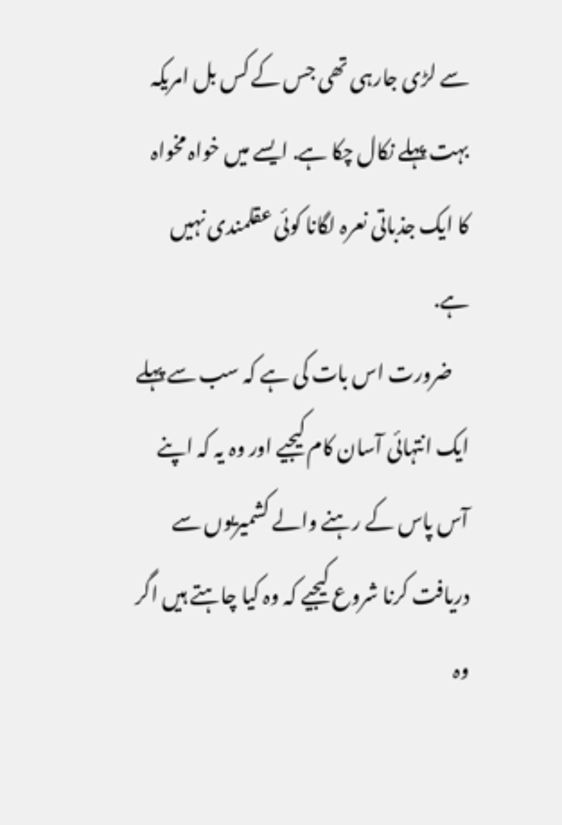سے لڑی جارہی تھی جس کے کس بل امریکہ بہت پہلے نکال چکا ہے. ایسے میں خواہ مخواہ کا ایک جذباتی نعرہ لگانا کوئی عقلمندی نہیں ہے.
    ضرورت اس بات کی ہے کہ سب سے پہلے ایک انتہائی آسان کام کیجیے اور وہ یہ کہ اپنے آس پاس کے رہنے والے کشمیریوں سے دریافت کرنا شروع کیجیے کہ وہ کیا چاہتے ہیں اگر وہ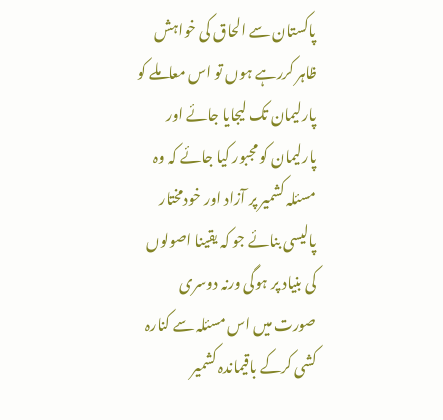پاکستان سے الحاق کی خواہش ظاہر کررہے ہوں تو اس معاملے کو پارلیمان تک لیجایا جائے اور پارلیمان کو مجبور کیا جائے کہ وہ مسئلہ کشمیر پر آزاد اور خودمختار پالیسی بنائے جو کہ یقینا اصولوں کی بنیاد پر ہوگی ورنہ دوسری صورت میں اس مسئلہ سے کنارہ کشی کرکے باقیماندہ کشمیر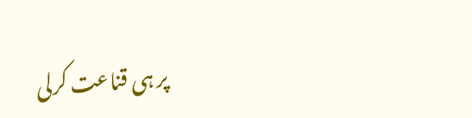پر ہی قناعت کرلی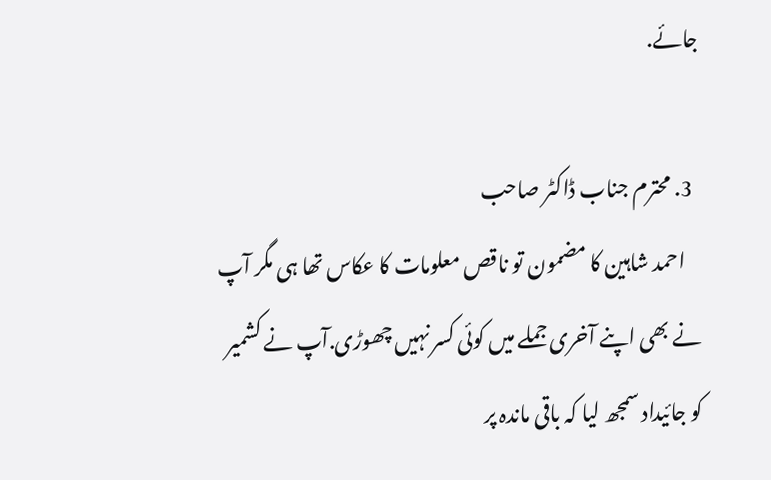جائے.

  3. محترم جناب ڈاکٹر صاحب
    احمد شاہین کا مضمون تو ناقص معلومات کا عکاس تھا ہی مگر آپ نے بھی اپنے آخری جملے میں کوئی کسر نہیں چھوڑی.آپ نے کشمیر کو جائیداد سمجھ لیا کہ باقی ماندہ پر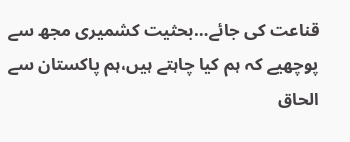قناعت کی جائے…بحثیت کشمیری مجھ سے پوچھیے کہ ہم کیا چاہتے ہیں،ہم پاکستان سے الحاق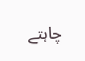چاہتے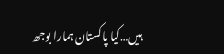ہیں…کیا پاکستان ہمارا بوجھ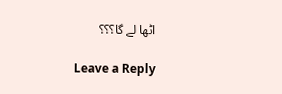اٹھا لے گا؟؟؟

Leave a Reply